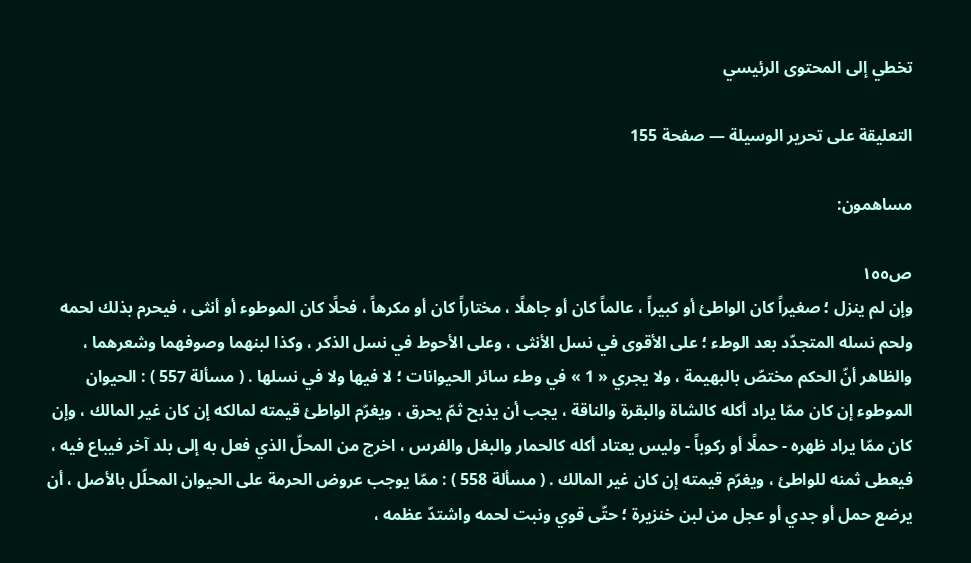تخطي إلى المحتوى الرئيسي

التعليقة على تحرير الوسيلة — صفحة 155

مساهمون:

ص١٥٥
وإن لم ينزل ؛ صغيراً كان الواطئ أو كبيراً ، عالماً كان أو جاهلًا ، مختاراً كان أو مكرهاً ، فحلًا كان الموطوء أو أنثى ، فيحرم بذلك لحمه ولحم نسله المتجدّد بعد الوطء ؛ على الأقوى في نسل الأنثى ، وعلى الأحوط في نسل الذكر ، وكذا لبنهما وصوفهما وشعرهما ، والظاهر أنّ الحكم مختصّ بالبهيمة ، ولا يجري « 1 » في وطء سائر الحيوانات ؛ لا فيها ولا في نسلها . ( مسألة 557 ) : الحيوان الموطوء إن كان ممّا يراد أكله كالشاة والبقرة والناقة ، يجب أن يذبح ثمّ يحرق ، ويغرّم الواطئ قيمته لمالكه إن كان غير المالك ، وإن كان ممّا يراد ظهره - حملًا أو ركوباً - وليس يعتاد أكله كالحمار والبغل والفرس ، اخرج من المحلّ الذي فعل به إلى بلد آخر فيباع فيه ، فيعطى ثمنه للواطئ ، ويغرّم قيمته إن كان غير المالك . ( مسألة 558 ) : ممّا يوجب عروض الحرمة على الحيوان المحلّل بالأصل ، أن يرضع حمل أو جدي أو عجل من لبن خنزيرة ؛ حتّى قوي ونبت لحمه واشتدّ عظمه ،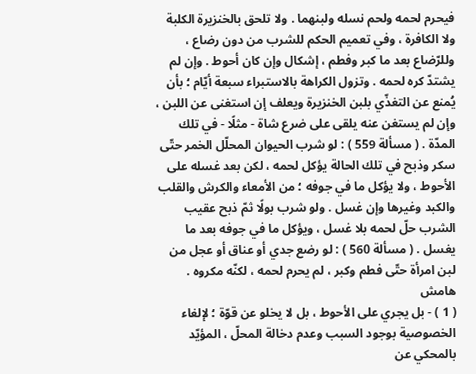فيحرم لحمه ولحم نسله ولبنهما . ولا تلحق بالخنزيرة الكلبة ولا الكافرة ، وفي تعميم الحكم للشرب من دون رضاع ، وللرّضاع بعد ما كبر وفطم ، إشكال وإن كان أحوط . وإن لم يشتدّ كره لحمه . وتزول الكراهة بالاستبراء سبعة أيّام ؛ بأن يُمنع عن التغذّي بلبن الخنزيرة ويعلف إن استغنى عن اللبن ، وإن لم يستغن عنه يلقى على ضرع شاة - مثلًا - في تلك المدّة . ( مسألة 559 ) : لو شرب الحيوان المحلّل الخمر حتّى سكر وذبح في تلك الحالة يؤكل لحمه ، لكن بعد غسله على الأحوط ، ولا يؤكل ما في جوفه ؛ من الأمعاء والكرش والقلب والكبد وغيرها وإن غسل . ولو شرب بولًا ثمّ ذبح عقيب الشرب حلّ لحمه بلا غسل ، ويؤكل ما في جوفه بعد ما يغسل . ( مسألة 560 ) : لو رضع جدي أو عناق أو عجل من لبن امرأة حتّى فطم وكبر ، لم يحرم لحمه ، لكنّه مكروه .
هامش
( 1 ) - بل يجري على الأحوط ، بل لا يخلو عن قوّة ؛ لإلغاء الخصوصية بوجود السبب وعدم دخالة المحلّ ، المؤيّد بالمحكي عن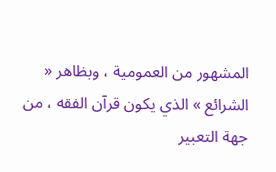المشهور من العمومية ، وبظاهر « الشرائع » الذي يكون قرآن الفقه ، من جهة التعبير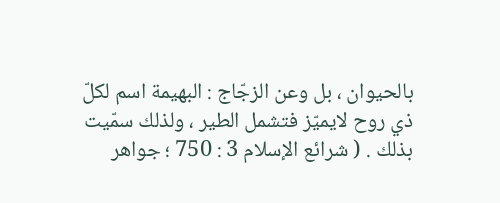بالحيوان ، بل وعن الزجّاج : البهيمة اسم لكلّ ذي روح لايميّز فتشمل الطير ، ولذلك سمّيت بذلك . ( شرائع الإسلام 3 : 750 ؛ جواهر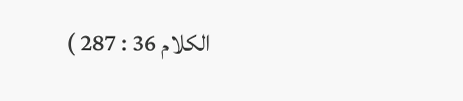الكلام 36 : 287 )